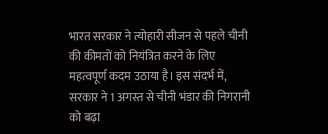भारत सरकार ने त्योहारी सीजन से पहले चीनी की कीमतों को नियंत्रित करने के लिए महत्वपूर्ण कदम उठाया है। इस संदर्भ में, सरकार ने 1 अगस्त से चीनी भंडार की निगरानी को बढ़ा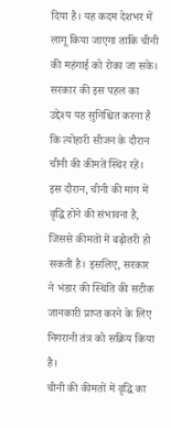दिया है। यह कदम देशभर में लागू किया जाएगा ताकि चीनी की महंगाई को रोका जा सके।
सरकार की इस पहल का उद्देश्य यह सुनिश्चित करना है कि त्योहारी सीजन के दौरान चीनी की कीमतें स्थिर रहें। इस दौरान, चीनी की मांग में वृद्धि होने की संभावना है, जिससे कीमतों में बढ़ोतरी हो सकती है। इसलिए, सरकार ने भंडार की स्थिति की सटीक जानकारी प्राप्त करने के लिए निगरानी तंत्र को सक्रिय किया है।
चीनी की कीमतों में वृद्धि का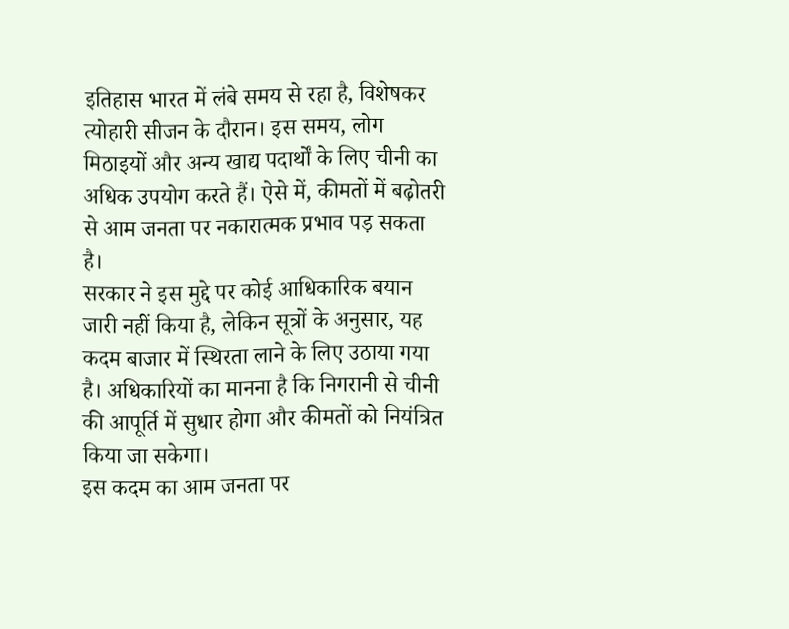इतिहास भारत में लंबे समय से रहा है, विशेषकर त्योहारी सीजन के दौरान। इस समय, लोग मिठाइयों और अन्य खाद्य पदार्थों के लिए चीनी का अधिक उपयोग करते हैं। ऐसे में, कीमतों में बढ़ोतरी से आम जनता पर नकारात्मक प्रभाव पड़ सकता है।
सरकार ने इस मुद्दे पर कोई आधिकारिक बयान जारी नहीं किया है, लेकिन सूत्रों के अनुसार, यह कदम बाजार में स्थिरता लाने के लिए उठाया गया है। अधिकारियों का मानना है कि निगरानी से चीनी की आपूर्ति में सुधार होगा और कीमतों को नियंत्रित किया जा सकेगा।
इस कदम का आम जनता पर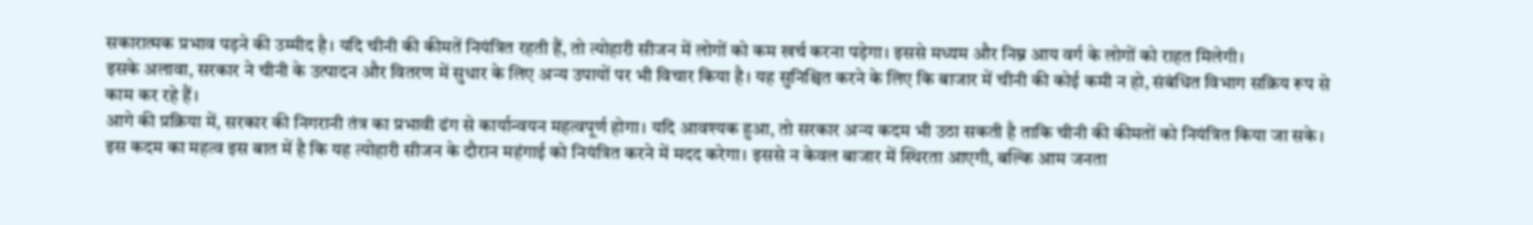सकारात्मक प्रभाव पड़ने की उम्मीद है। यदि चीनी की कीमतें नियंत्रित रहती हैं, तो त्योहारी सीजन में लोगों को कम खर्च करना पड़ेगा। इससे मध्यम और निम्न आय वर्ग के लोगों को राहत मिलेगी।
इसके अलावा, सरकार ने चीनी के उत्पादन और वितरण में सुधार के लिए अन्य उपायों पर भी विचार किया है। यह सुनिश्चित करने के लिए कि बाजार में चीनी की कोई कमी न हो, संबंधित विभाग सक्रिय रूप से काम कर रहे हैं।
आगे की प्रक्रिया में, सरकार की निगरानी तंत्र का प्रभावी ढंग से कार्यान्वयन महत्वपूर्ण होगा। यदि आवश्यक हुआ, तो सरकार अन्य कदम भी उठा सकती है ताकि चीनी की कीमतों को नियंत्रित किया जा सके।
इस कदम का महत्व इस बात में है कि यह त्योहारी सीजन के दौरान महंगाई को नियंत्रित करने में मदद करेगा। इससे न केवल बाजार में स्थिरता आएगी, बल्कि आम जनता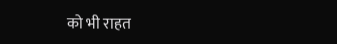को भी राहत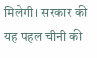मिलेगी। सरकार की यह पहल चीनी की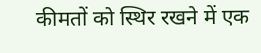कीमतों को स्थिर रखने में एक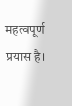महत्वपूर्ण प्रयास है।